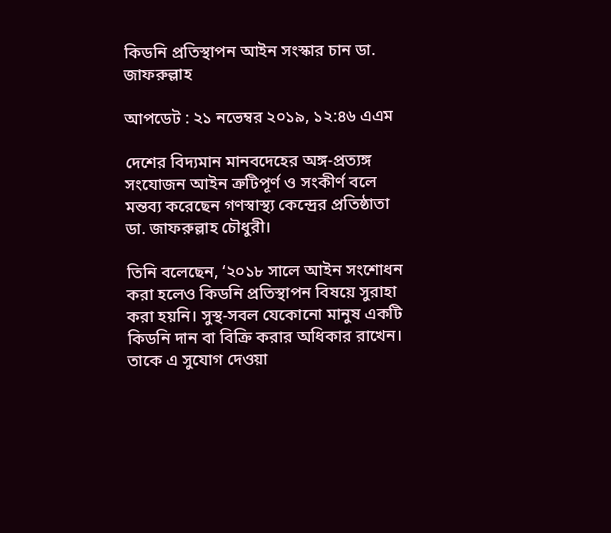কিডনি প্রতিস্থাপন আইন সংস্কার চান ডা. জাফরুল্লাহ

আপডেট : ২১ নভেম্বর ২০১৯, ১২:৪৬ এএম

দেশের বিদ্যমান মানবদেহের অঙ্গ-প্রত্যঙ্গ সংযোজন আইন ত্রুটিপূর্ণ ও সংকীর্ণ বলে মন্তব্য করেছেন গণস্বাস্থ্য কেন্দ্রের প্রতিষ্ঠাতা ডা. জাফরুল্লাহ চৌধুরী।

তিনি বলেছেন, ‘২০১৮ সালে আইন সংশোধন করা হলেও কিডনি প্রতিস্থাপন বিষয়ে সুরাহা করা হয়নি। সুস্থ-সবল যেকোনো মানুষ একটি কিডনি দান বা বিক্রি করার অধিকার রাখেন। তাকে এ সুযোগ দেওয়া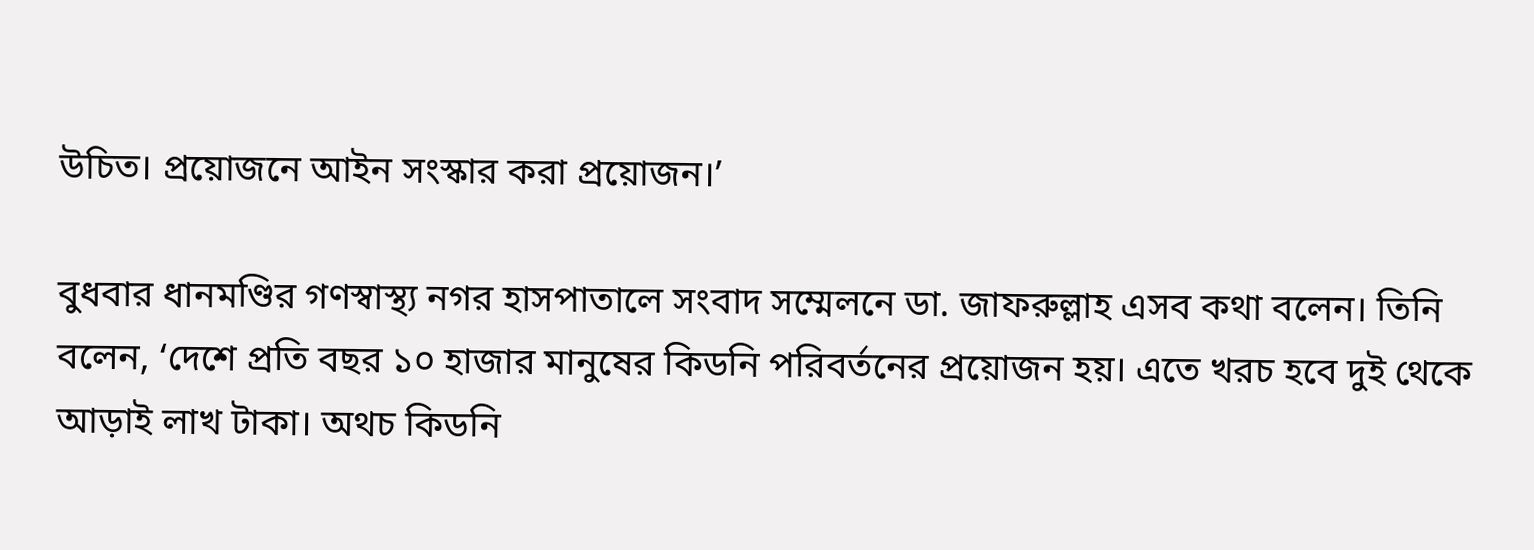উচিত। প্রয়োজনে আইন সংস্কার করা প্রয়োজন।’

বুধবার ধানমণ্ডির গণস্বাস্থ্য নগর হাসপাতালে সংবাদ সম্মেলনে ডা. জাফরুল্লাহ এসব কথা বলেন। তিনি বলেন, ‘দেশে প্রতি বছর ১০ হাজার মানুষের কিডনি পরিবর্তনের প্রয়োজন হয়। এতে খরচ হবে দুই থেকে আড়াই লাখ টাকা। অথচ কিডনি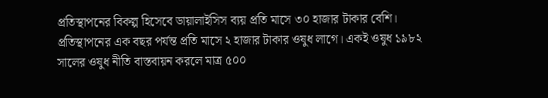প্রতিস্থাপনের বিকল্প হিসেবে ডায়ালাইসিস ব্যয় প্রতি মাসে ৩০ হাজার টাকার বেশি। প্রতিস্থাপনের এক বছর পর্যন্ত প্রতি মাসে ২ হাজার টাকার ওষুধ লাগে। একই ওষুধ ১৯৮২ সালের ওষুধ নীতি বাস্তবায়ন করলে মাত্র ৫০০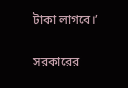টাকা লাগবে।’

সরকারের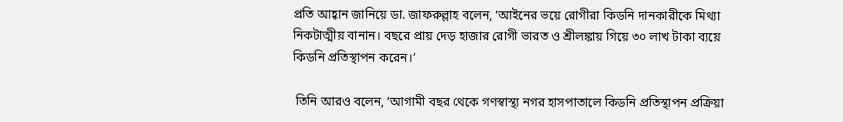প্রতি আহ্বান জানিয়ে ডা. জাফরুল্লাহ বলেন, ‘আইনের ভয়ে রোগীরা কিডনি দানকারীকে মিথ্যা নিকটাত্মীয় বানান। বছরে প্রায় দেড় হাজার রোগী ভারত ও শ্রীলঙ্কায় গিয়ে ৩০ লাখ টাকা ব্যয়ে কিডনি প্রতিস্থাপন করেন।’

 তিনি আরও বলেন, ‘আগামী বছর থেকে গণস্বাস্থ্য নগর হাসপাতালে কিডনি প্রতিস্থাপন প্রক্রিয়া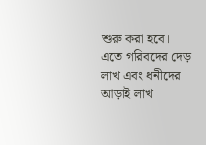শুরু করা হবে। এতে গরিবদের দেড় লাখ এবং ধনীদের আড়াই লাখ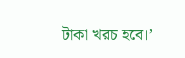টাকা খরচ হবে।’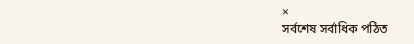×
সর্বশেষ সর্বাধিক পঠিত